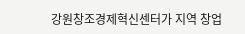강원창조경제혁신센터가 지역 창업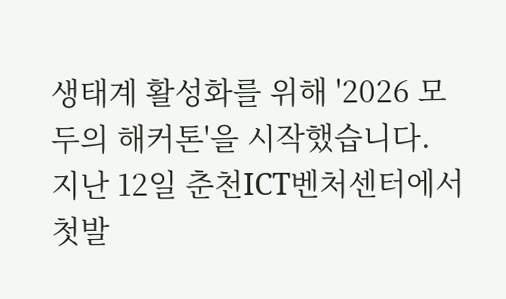생태계 활성화를 위해 '2026 모두의 해커톤'을 시작했습니다. 지난 12일 춘천ICT벤처센터에서 첫발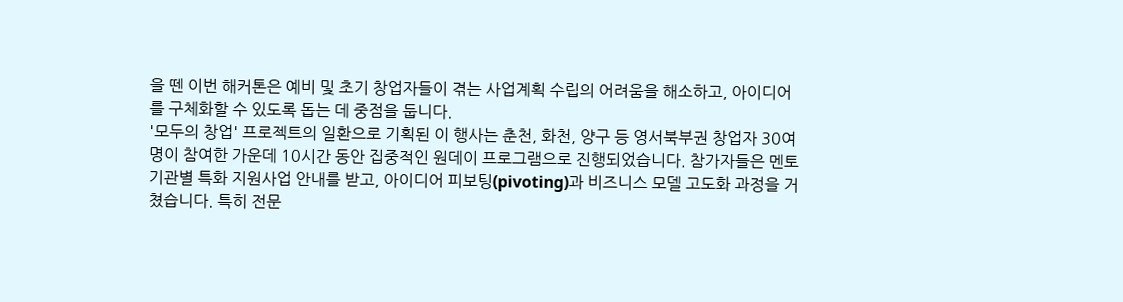을 뗀 이번 해커톤은 예비 및 초기 창업자들이 겪는 사업계획 수립의 어려움을 해소하고, 아이디어를 구체화할 수 있도록 돕는 데 중점을 둡니다.
'모두의 창업' 프로젝트의 일환으로 기획된 이 행사는 춘천, 화천, 양구 등 영서북부권 창업자 30여 명이 참여한 가운데 10시간 동안 집중적인 원데이 프로그램으로 진행되었습니다. 참가자들은 멘토 기관별 특화 지원사업 안내를 받고, 아이디어 피보팅(pivoting)과 비즈니스 모델 고도화 과정을 거쳤습니다. 특히 전문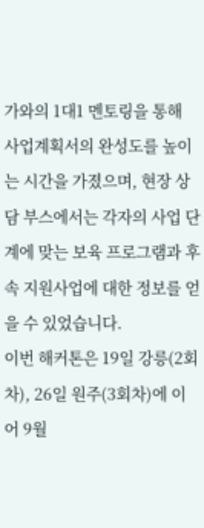가와의 1대1 멘토링을 통해 사업계획서의 완성도를 높이는 시간을 가졌으며, 현장 상담 부스에서는 각자의 사업 단계에 맞는 보육 프로그램과 후속 지원사업에 대한 정보를 얻을 수 있었습니다.
이번 해커톤은 19일 강릉(2회차), 26일 원주(3회차)에 이어 9월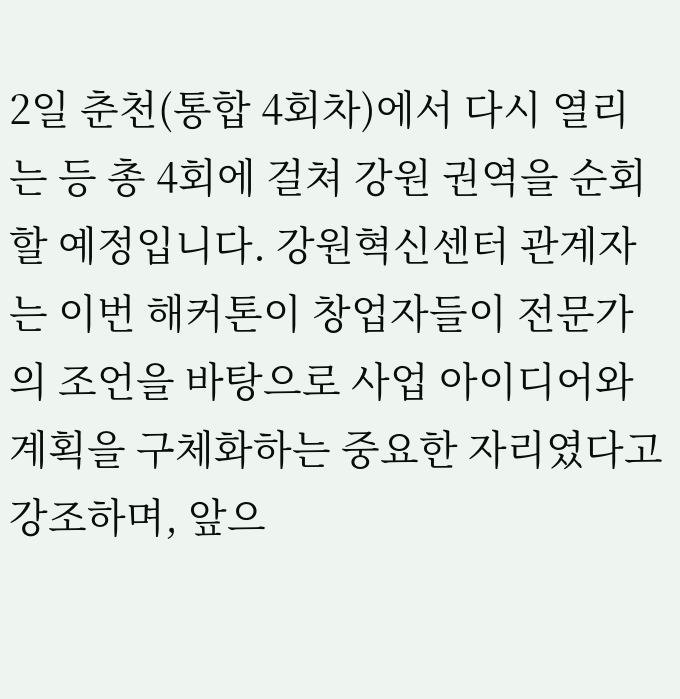2일 춘천(통합 4회차)에서 다시 열리는 등 총 4회에 걸쳐 강원 권역을 순회할 예정입니다. 강원혁신센터 관계자는 이번 해커톤이 창업자들이 전문가의 조언을 바탕으로 사업 아이디어와 계획을 구체화하는 중요한 자리였다고 강조하며, 앞으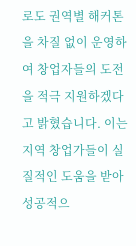로도 권역별 해커톤을 차질 없이 운영하여 창업자들의 도전을 적극 지원하겠다고 밝혔습니다. 이는 지역 창업가들이 실질적인 도움을 받아 성공적으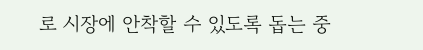로 시장에 안착할 수 있도록 돕는 중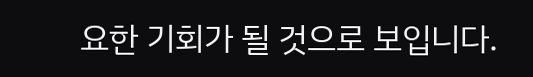요한 기회가 될 것으로 보입니다.